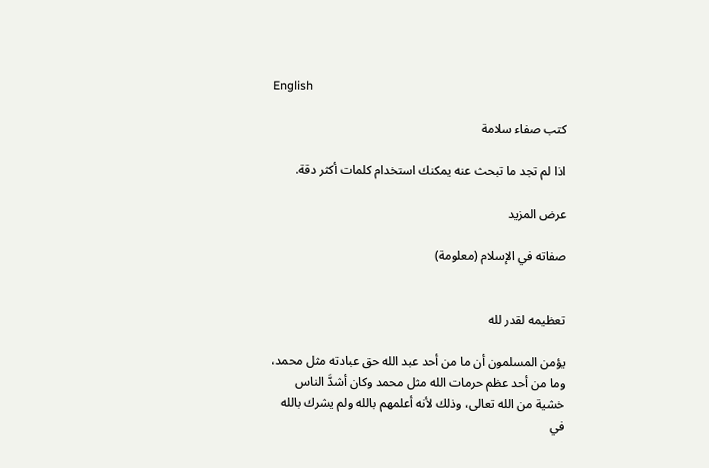English

كتب صفاء سلامة

اذا لم تجد ما تبحث عنه يمكنك استخدام كلمات أكثر دقة.

عرض المزيد

صفاته في الإسلام (معلومة)


تعظيمه لقدر لله

يؤمن المسلمون أن ما من أحد عبد الله حق عبادته مثل محمد، وما من أحد عظم حرمات الله مثل محمد وكان أشدَّ الناس خشية من الله تعالى، وذلك لأنه أعلمهم بالله ولم يشرك بالله في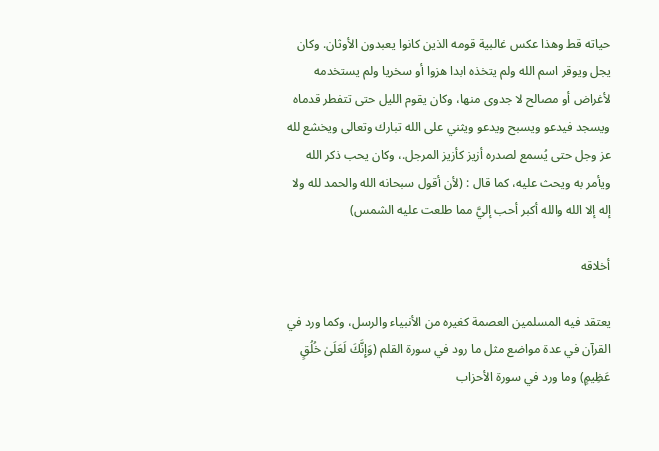حياته قط وهذا عكس غالبية قومه الذين كانوا يعبدون الأوثان. وكان يجل ويوقر اسم الله ولم يتخذه ابدا هزوا أو سخريا ولم يستخدمه لأغراض أو مصالح لا جدوى منها، وكان يقوم الليل حتى تتفطر قدماه ويسجد فيدعو ويسبح ويدعو ويثني على الله تبارك وتعالى ويخشع لله عز وجل حتى يُسمع لصدره أزيز كأزيز المرجل.، وكان يحب ذكر الله ويأمر به ويحث عليه، كما قال : (لأن أقول سبحانه الله والحمد لله ولا إله إلا الله والله أكبر أحب إليَّ مما طلعت عليه الشمس)

أخلاقه

يعتقد فيه المسلمين العصمة كغيره من الأنبياء والرسل، وكما ورد في القرآن في عدة مواضع مثل ما رود في سورة القلم (وَإِنَّكَ لَعَلَىٰ خُلُقٍ عَظِيمٍ) وما ورد في سورة الأحزاب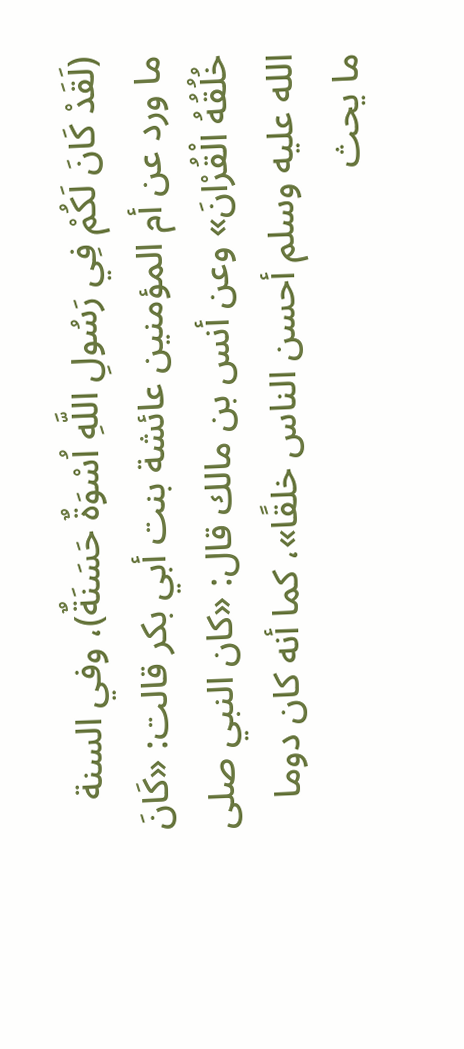(لَقَدْ كَانَ لَكُمْ فِي رَسُولِ اللَّهِ اُسْوَةٌ حَسَنَةٌ)، وفي السنة ما ورد عن أم المؤمنين عائشة بنت أبي بكر قالت: «كَانَ خُلُقُهُ الْقُرْانَ» وعن أنس بن مالك قال: «كان النبي صلى الله عليه وسلم أحسن الناس خلقًا»، كما أنه كان دوما ما يحث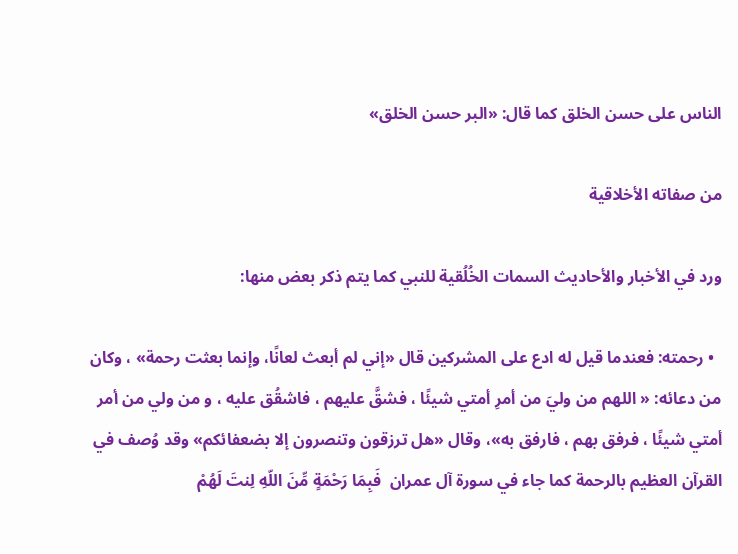الناس على حسن الخلق كما قال: «البر حسن الخلق»

من صفاته الأخلاقية

ورد في الأخبار والأحاديث السمات الخُلُقية للنبي كما يتم ذكر بعض منها:

  • رحمته: فعندما قيل له ادع على المشركين قال «إني لم أبعث لعانًا، وإنما بعثت رحمة» ، وكان من دعائه: « اللهم من وليَ من أمرِ أمتي شيئًا ، فشقَّ عليهم ، فاشقُق عليه ، و من ولي من أمر أمتي شيئًا ، فرفق بهم ، فارفق به»، وقال «هل ترزقون وتنصرون إلا بضعفائكم» وقد وُصف في القرآن العظيم بالرحمة كما جاء في سورة آل عمران  فَبِمَا رَحْمَةٍ مِّنَ اللّهِ لِنتَ لَهُمْ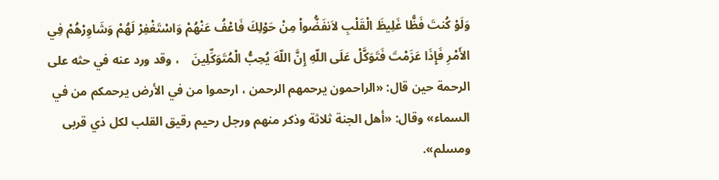وَلَوْ كُنتَ فَظًّا غَلِيظَ الْقَلْبِ لاَنفَضُّواْ مِنْ حَوْلِكَ فَاعْفُ عَنْهُمْ وَاسْتَغْفِرْ لَهُمْ وَشَاوِرْهُمْ فِي الأَمْرِ فَإِذَا عَزَمْتَ فَتَوَكَّلْ عَلَى اللّهِ إِنَّ اللّهَ يُحِبُّ الْمُتَوَكِّلِينَ    ، وقد ورد عنه في حثه على الرحمة حين قال: «الراحمون يرحمهم الرحمن ، ارحموا من في الأرض يرحمكم من في السماء» وقال: «أهل الجنة ثلاثة وذكر منهم ورجل رحيم رقيق القلب لكل ذي قربى ومسلم».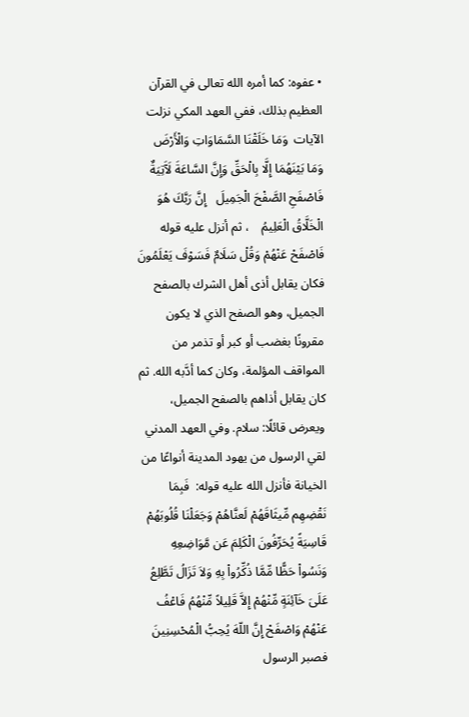• عفوه: كما أمره الله تعالى في القرآن العظيم بذلك، ففي العهد المكي نزلت الآيات  وَمَا خَلَقْنَا السَّمَاوَاتِ وَالْأَرْضَ وَمَا بَيْنَهُمَا إِلَّا بِالْحَقِّ وَإِنَّ السَّاعَةَ لَآَتِيَةٌ فَاصْفَحِ الصَّفْحَ الْجَمِيلَ   إِنَّ رَبَّكَ هُوَ الْخَلَّاقُ الْعَلِيمُ    ، ثم أنزل عليه قوله  فَاصْفَحْ عَنْهُمْ وَقُلْ سَلَامٌ فَسَوْفَ يَعْلَمُونَ    فكان يقابل أذى أهل الشرك بالصفح الجميل، وهو الصفح الذي لا يكون مقرونًا بغضب أو كبر أو تذمر من المواقف المؤلمة، وكان كما أدَّبه الله. ثم كان يقابل أذاهم بالصفح الجميل، ويعرض قائلًا: سلام. وفي العهد المدني لقي الرسول من يهود المدينة أنواعًا من الخيانة فأنزل الله عليه قوله:  فَبِمَا نَقْضِهِم مِّيثَاقَهُمْ لَعنَّاهُمْ وَجَعَلْنَا قُلُوبَهُمْ قَاسِيَةً يُحَرِّفُونَ الْكَلِمَ عَن مَّوَاضِعِهِ وَنَسُواْ حَظًّا مِّمَّا ذُكِّرُواْ بِهِ وَلاَ تَزَالُ تَطَّلِعُ عَلَىَ خَآئِنَةٍ مِّنْهُمْ إِلاَّ قَلِيلاً مِّنْهُمُ فَاعْفُ عَنْهُمْ وَاصْفَحْ إِنَّ اللّهَ يُحِبُّ الْمُحْسِنِينَ    فصبر الرسول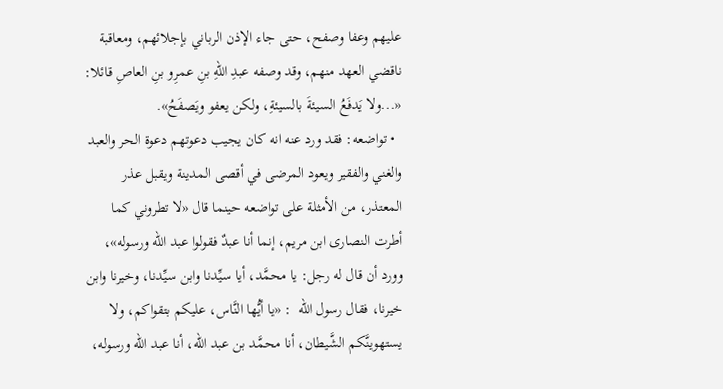عليهم وعفا وصفح، حتى جاء الإذن الرباني بإجلائهم، ومعاقبة ناقضي العهد منهم، وقد وصفه عبدِ اللهِ بنِ عمرِو بنِ العاصِ قائلا: «...ولا يَدفَعُ السيئةَ بالسيئةِ، ولكن يعفو ويَصفَحُ».
  • تواضعه: فقد ورد عنه انه كان يجيب دعوتهم دعوة الحر والعبد والغني والفقير ويعود المرضى في أقصى المدينة ويقبل عذر المعتذر، من الأمثلة على تواضعه حينما قال «لا تطروني كما أطرت النصارى ابن مريم، إنما أنا عبدٌ فقولوا عبد الله ورسوله»، وورد أن قال له رجل: يا محمَّد، أيا سيِّدنا وابن سيِّدنا، وخيرنا وابن خيرنا، فقال رسول الله  : «يا أيُّها النَّاس، عليكم بتقواكم، ولا يستهوينَّكم الشَّيطان، أنا محمَّد بن عبد الله، أنا عبد الله ورسوله،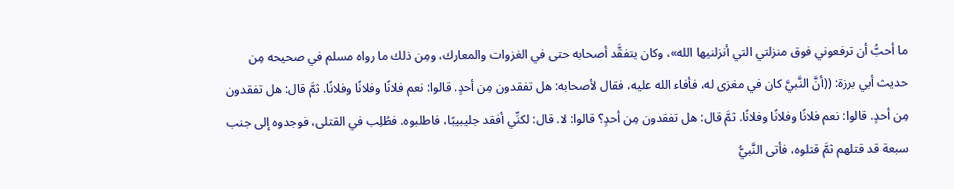ما أحبُّ أن ترفعوني فوق منزلتي التي أنزلنيها الله»، وكان يتفقَّد أصحابه حتى في الغزوات والمعارك، ومِن ذلك ما رواه مسلم في صحيحه مِن حديث أبي برزة: ((أنَّ النَّبيَّ كان في مغزى له، فأفاء الله عليه، فقال لأصحابه: هل تفقدون مِن أحدٍ. قالوا: نعم فلانًا وفلانًا وفلانًا. ثمَّ قال: هل تفقدون مِن أحدٍ. قالوا: نعم فلانًا وفلانًا وفلانًا. ثمَّ قال: هل تفقدون مِن أحدٍ؟ قالوا: لا. قال: لكنِّي أفقد جليبيبًا، فاطلبوه. فطُلِب في القتلى، فوجدوه إلى جنب سبعة قد قتلهم ثمَّ قتلوه، فأتى النَّبيُّ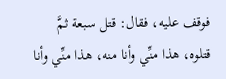فوقف عليه، فقال: قتل سبعة ثمَّ قتلوه، هذا منِّي وأنا منه، هذا منِّي وأنا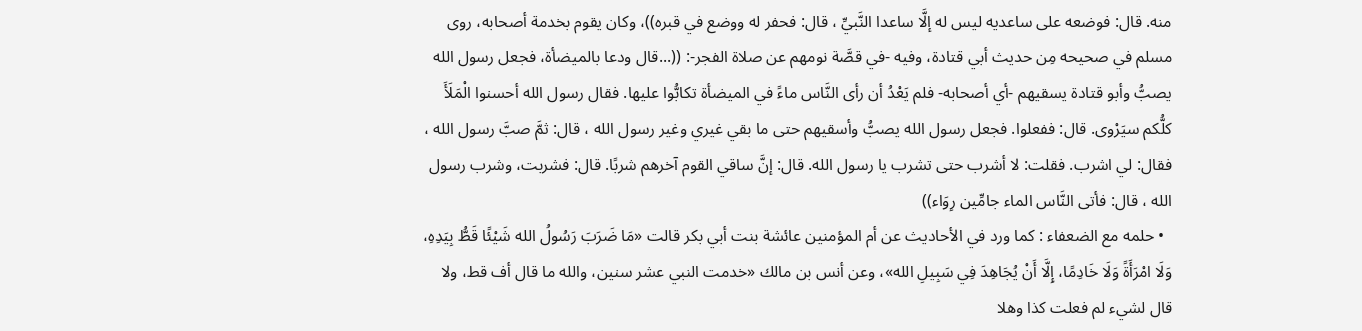منه. قال: فوضعه على ساعديه ليس له إلَّا ساعدا النَّبيِّ ، قال: فحفر له ووضع في قبره))، وكان يقوم بخدمة أصحابه، روى مسلم في صحيحه مِن حديث أبي قتادة، وفيه -في قصَّة نومهم عن صلاة الفجر-: ((...قال ودعا بالميضأة، فجعل رسول الله يصبُّ وأبو قتادة يسقيهم -أي أصحابه- فلم يَعْدُ أن رأى النَّاس ماءً في الميضأة تكابُّوا عليها. فقال رسول الله أحسنوا الْمَلَأَ كلُّكم سيَرْوى. قال: ففعلوا. فجعل رسول الله يصبُّ وأسقيهم حتى ما بقي غيري وغير رسول الله ، قال: ثمَّ صبَّ رسول الله ، فقال: لي اشرب. فقلت: لا أشرب حتى تشرب يا رسول الله. قال: إنَّ ساقي القوم آخرهم شربًا. قال: فشربت، وشرب رسول الله ، قال: فأتى النَّاس الماء جامِّين رِوَاء))
  • حلمه مع الضعفاء : كما ورد في الأحاديث عن أم المؤمنين عائشة بنت أبي بكر قالت «مَا ضَرَبَ رَسُولُ الله شَيْئًا قَطُّ بِيَدِهِ، وَلَا امْرَأَةً وَلَا خَادِمًا، إِلَّا أَنْ يُجَاهِدَ فِي سَبِيلِ الله»، وعن أنس بن مالك «خدمت النبي عشر سنين، والله ما قال أف قط، ولا قال لشيء لم فعلت كذا وهلا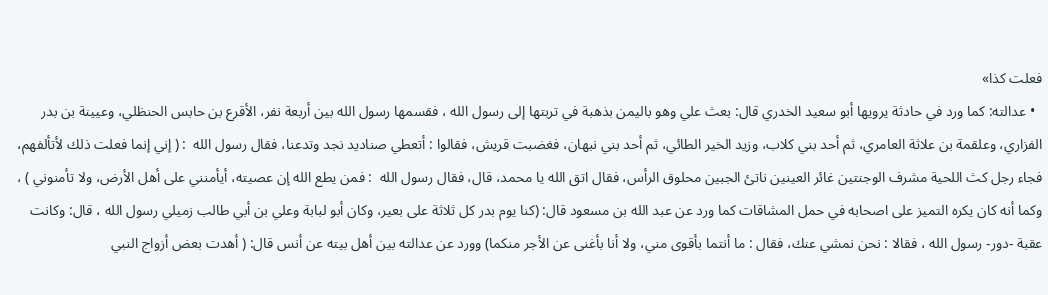فعلت كذا»
  • عدالته: كما ورد في حادثة يرويها أبو سعيد الخدري قال: بعث علي وهو باليمن بذهبة في تربتها إلى رسول الله ، فقسمها رسول الله بين أربعة نفر، الأقرع بن حابس الحنظلي، وعيينة بن بدر الفزاري، وعلقمة بن علاثة العامري، ثم أحد بني كلاب، وزيد الخير الطائي، ثم أحد بني نبهان، فغضبت قريش، فقالوا : أتعطي صناديد نجد وتدعنا، فقال رسول الله  : ( إني إنما فعلت ذلك لأتألفهم، فجاء رجل كث اللحية مشرف الوجنتين غائر العينين ناتئ الجبين محلوق الرأس، فقال اتق الله يا محمد، قال، فقال رسول الله  : فمن يطع الله إن عصيته، أيأمنني على أهل الأرض، ولا تأمنوني ) ، وكما أنه كان يكره التميز على اصحابه في حمل المشاقات كما ورد عن عبد الله بن مسعود قال: (كنا يوم بدر كل ثلاثة على بعير، وكان أبو لبابة وعلي بن أبي طالب زميلي رسول الله ، قال: وكانت عقبة -دور- رسول الله ، فقالا : نحن نمشي عنك، فقال : ما أنتما بأقوى مني، ولا أنا بأغنى عن الأجر منكما) وورد عن عدالته بين أهل بيته عن أنس قال: ( أهدت بعض أزواج النبي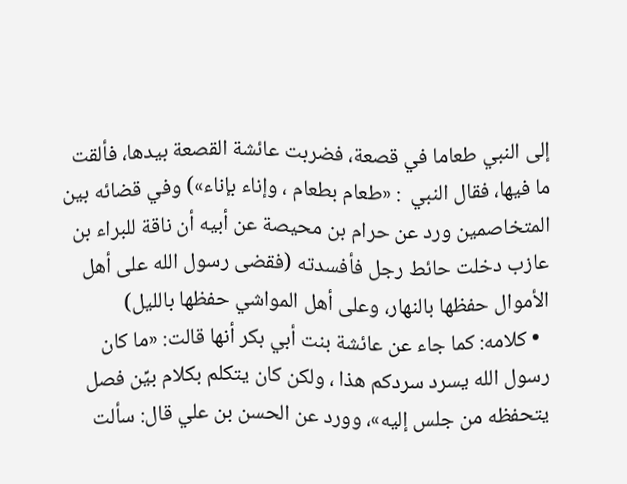إلى النبي طعاما في قصعة، فضربت عائشة القصعة بيدها، فألقت ما فيها، فقال النبي  : «طعام بطعام ، وإناء بإناء») وفي قضائه بين المتخاصمين ورد عن حرام بن محيصة عن أبيه أن ناقة للبراء بن عازب دخلت حائط رجل فأفسدته (فقضى رسول الله على أهل الأموال حفظها بالنهار، وعلى أهل المواشي حفظها بالليل)
  • كلامه: كما جاء عن عائشة بنت أبي بكر أنها قالت: «ما كان رسول الله يسرد سردكم هذا ، ولكن كان يتكلم بكلام بيِّن فصل يتحفظه من جلس إليه»، وورد عن الحسن بن علي قال: سألت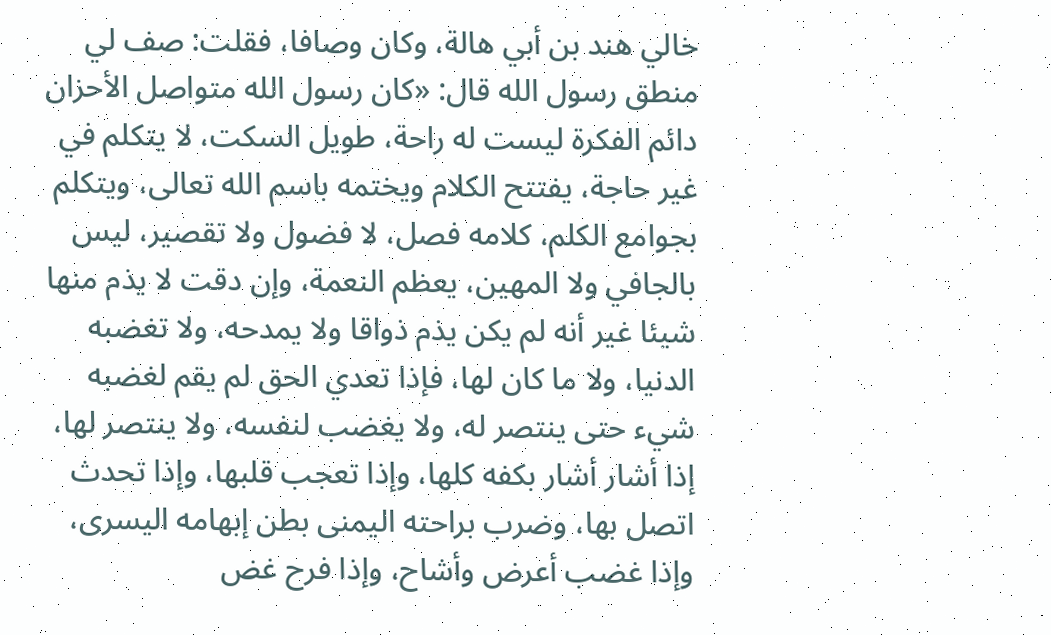خالي هند بن أبي هالة، وكان وصافا، فقلت: صف لي منطق رسول الله قال: «كان رسول الله متواصل الأحزان دائم الفكرة ليست له راحة، طويل السكت، لا يتكلم في غير حاجة، يفتتح الكلام ويختمه باسم الله تعالى، ويتكلم بجوامع الكلم، كلامه فصل، لا فضول ولا تقصير، ليس بالجافي ولا المهين، يعظم النعمة، وإن دقت لا يذم منها شيئا غير أنه لم يكن يذم ذواقا ولا يمدحه، ولا تغضبه الدنيا، ولا ما كان لها، فإذا تعدي الحق لم يقم لغضبه شيء حتى ينتصر له، ولا يغضب لنفسه، ولا ينتصر لها، إذا أشار أشار بكفه كلها، وإذا تعجب قلبها، وإذا تحدث اتصل بها، وضرب براحته اليمنى بطن إبهامه اليسرى، وإذا غضب أعرض وأشاح، وإذا فرح غض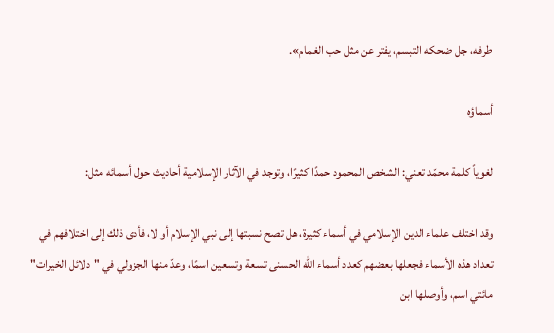طرفه، جل ضحكه التبسم، يفتر عن مثل حب الغمام».

أسماؤه

لغوياً كلمة محمّد تعني: الشخص المحمود حمدًا كثيرًا، وتوجد في الآثار الإسلامية أحاديث حول أسمائه مثل:

وقد اختلف علماء الدين الإسلامي في أسماء كثيرة، هل تصح نسبتها إلى نبي الإسلام أو لا، فأدى ذلك إلى اختلافهم في تعداد هذه الأسماء فجعلها بعضهم كعدد أسماء الله الحسنى تسعة وتسعين اسمًا، وعدّ منها الجزولي في "دلائل الخيرات" مائتي اسم، وأوصلها ابن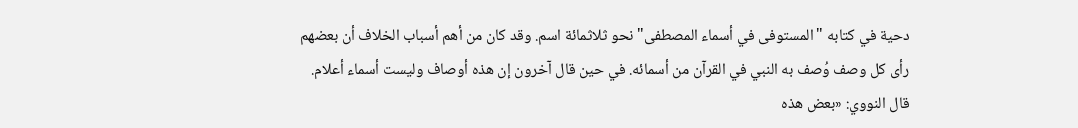دحية في كتابه "المستوفى في أسماء المصطفى" نحو ثلاثمائة اسم. وقد كان من أهم أسباب الخلاف أن بعضهم رأى كل وصف وُصف به النبي في القرآن من أسمائه. في حين قال آخرون إن هذه أوصاف وليست أسماء أعلام. قال النووي: «بعض هذه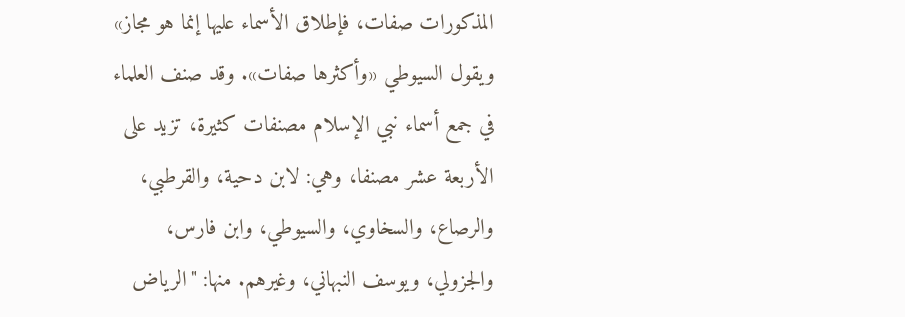المذكورات صفات، فإطلاق الأسماء عليها إنما هو مجاز» ويقول السيوطي «وأكثرها صفات». وقد صنف العلماء في جمع أسماء نبي الإسلام مصنفات كثيرة، تزيد على الأربعة عشر مصنفا، وهي: لابن دحية، والقرطبي، والرصاع، والسخاوي، والسيوطي، وابن فارس، والجزولي، ويوسف النبهاني، وغيرهم. منها: "الرياض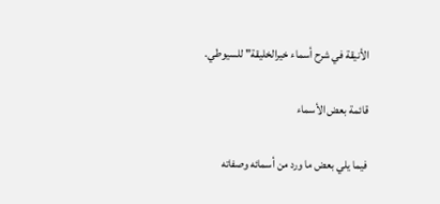الأنيقة في شرح أسماء خيرالخليقة" للسيوطي.

قائمة بعض الأسماء

فيما يلي بعض ما ورد من أسمائه وصفاته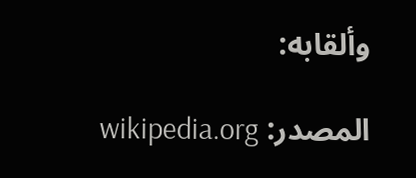وألقابه:

المصدر: wikipedia.org